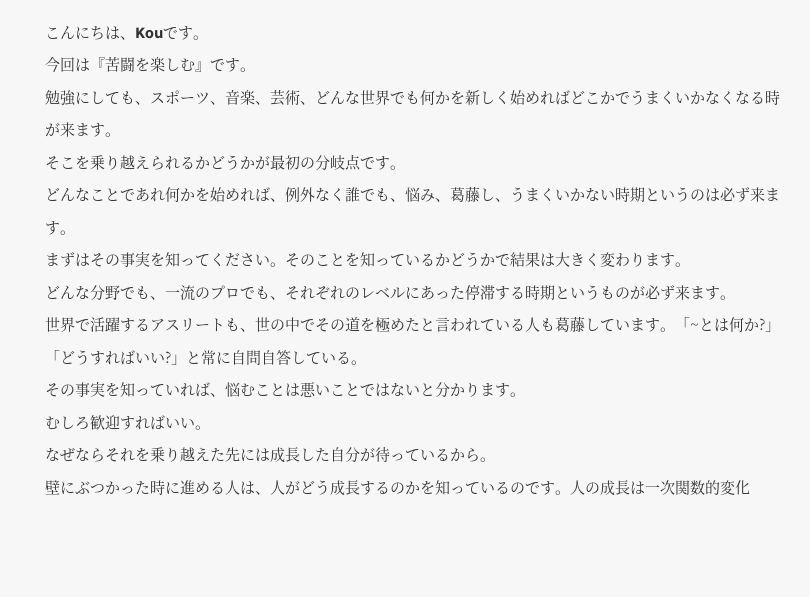こんにちは、Kouです。
今回は『苦闘を楽しむ』です。
勉強にしても、スポーツ、音楽、芸術、どんな世界でも何かを新しく始めればどこかでうまくいかなくなる時が来ます。
そこを乗り越えられるかどうかが最初の分岐点です。
どんなことであれ何かを始めれば、例外なく誰でも、悩み、葛藤し、うまくいかない時期というのは必ず来ます。
まずはその事実を知ってください。そのことを知っているかどうかで結果は大きく変わります。
どんな分野でも、一流のプロでも、それぞれのレベルにあった停滞する時期というものが必ず来ます。
世界で活躍するアスリートも、世の中でその道を極めたと言われている人も葛藤しています。「~とは何か?」「どうすればいい?」と常に自問自答している。
その事実を知っていれば、悩むことは悪いことではないと分かります。
むしろ歓迎すればいい。
なぜならそれを乗り越えた先には成長した自分が待っているから。
壁にぶつかった時に進める人は、人がどう成長するのかを知っているのです。人の成長は一次関数的変化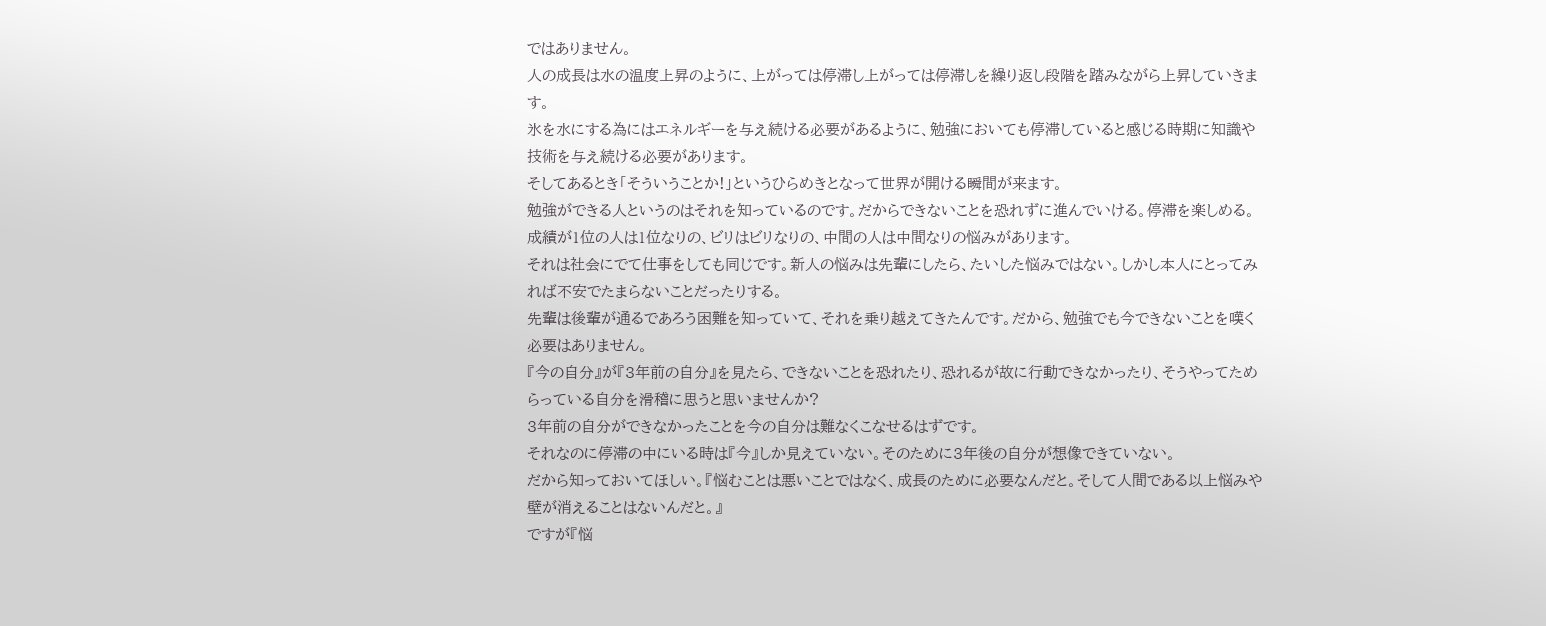ではありません。
人の成長は水の温度上昇のように、上がっては停滞し上がっては停滞しを繰り返し段階を踏みながら上昇していきます。
氷を水にする為にはエネルギーを与え続ける必要があるように、勉強においても停滞していると感じる時期に知識や技術を与え続ける必要があります。
そしてあるとき「そういうことか!」というひらめきとなって世界が開ける瞬間が来ます。
勉強ができる人というのはそれを知っているのです。だからできないことを恐れずに進んでいける。停滞を楽しめる。
成績が1位の人は1位なりの、ビリはビリなりの、中間の人は中間なりの悩みがあります。
それは社会にでて仕事をしても同じです。新人の悩みは先輩にしたら、たいした悩みではない。しかし本人にとってみれば不安でたまらないことだったりする。
先輩は後輩が通るであろう困難を知っていて、それを乗り越えてきたんです。だから、勉強でも今できないことを嘆く必要はありません。
『今の自分』が『3年前の自分』を見たら、できないことを恐れたり、恐れるが故に行動できなかったり、そうやってためらっている自分を滑稽に思うと思いませんか?
3年前の自分ができなかったことを今の自分は難なくこなせるはずです。
それなのに停滞の中にいる時は『今』しか見えていない。そのために3年後の自分が想像できていない。
だから知っておいてほしい。『悩むことは悪いことではなく、成長のために必要なんだと。そして人間である以上悩みや壁が消えることはないんだと。』
ですが『悩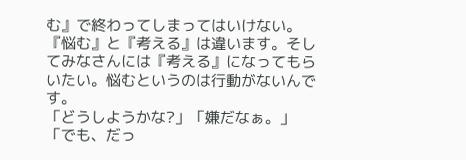む』で終わってしまってはいけない。
『悩む』と『考える』は違います。そしてみなさんには『考える』になってもらいたい。悩むというのは行動がないんです。
「どうしようかな?」「嫌だなぁ。」「でも、だっ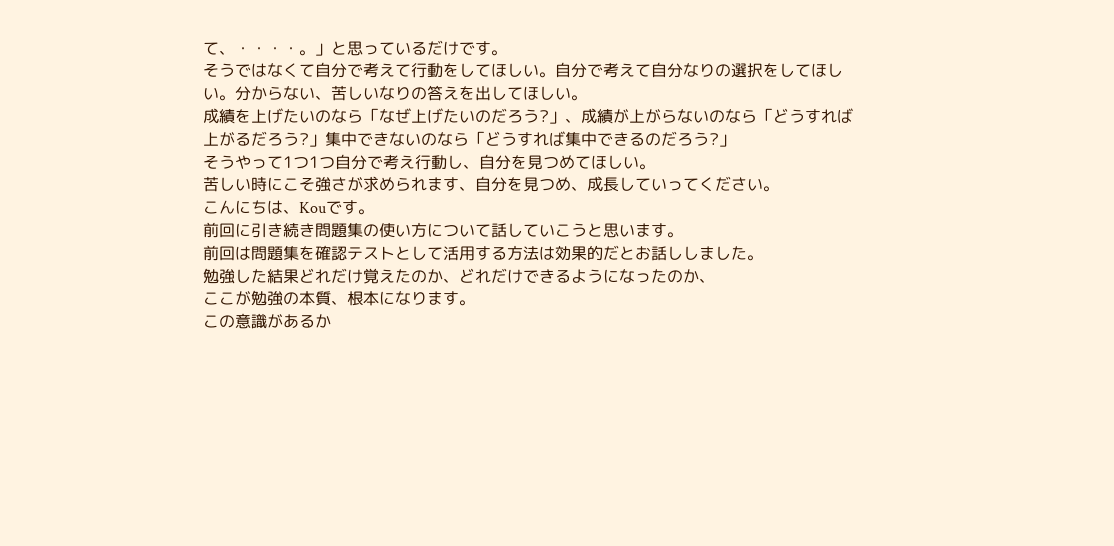て、・・・・。」と思っているだけです。
そうではなくて自分で考えて行動をしてほしい。自分で考えて自分なりの選択をしてほしい。分からない、苦しいなりの答えを出してほしい。
成績を上げたいのなら「なぜ上げたいのだろう?」、成績が上がらないのなら「どうすれば上がるだろう?」集中できないのなら「どうすれば集中できるのだろう?」
そうやって1つ1つ自分で考え行動し、自分を見つめてほしい。
苦しい時にこそ強さが求められます、自分を見つめ、成長していってください。
こんにちは、Kouです。
前回に引き続き問題集の使い方について話していこうと思います。
前回は問題集を確認テストとして活用する方法は効果的だとお話ししました。
勉強した結果どれだけ覚えたのか、どれだけできるようになったのか、
ここが勉強の本質、根本になります。
この意識があるか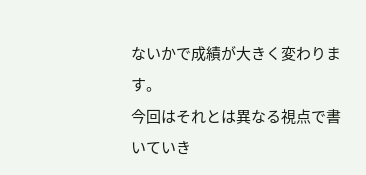ないかで成績が大きく変わります。
今回はそれとは異なる視点で書いていき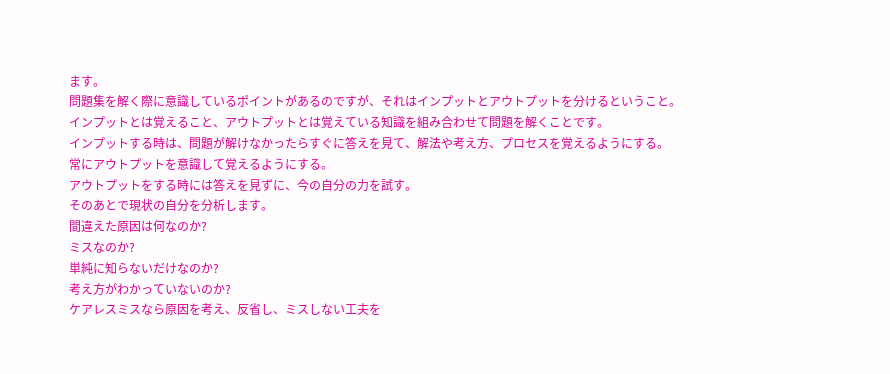ます。
問題集を解く際に意識しているポイントがあるのですが、それはインプットとアウトプットを分けるということ。
インプットとは覚えること、アウトプットとは覚えている知識を組み合わせて問題を解くことです。
インプットする時は、問題が解けなかったらすぐに答えを見て、解法や考え方、プロセスを覚えるようにする。
常にアウトプットを意識して覚えるようにする。
アウトプットをする時には答えを見ずに、今の自分の力を試す。
そのあとで現状の自分を分析します。
間違えた原因は何なのか?
ミスなのか?
単純に知らないだけなのか?
考え方がわかっていないのか?
ケアレスミスなら原因を考え、反省し、ミスしない工夫を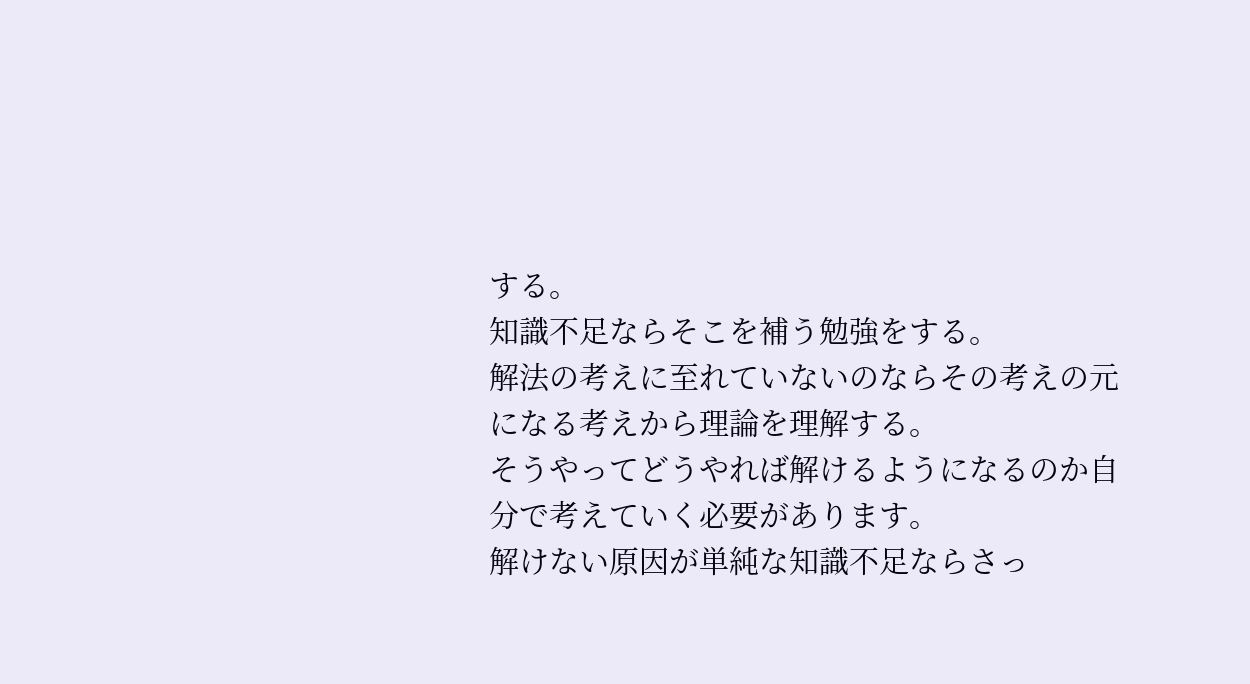する。
知識不足ならそこを補う勉強をする。
解法の考えに至れていないのならその考えの元になる考えから理論を理解する。
そうやってどうやれば解けるようになるのか自分で考えていく必要があります。
解けない原因が単純な知識不足ならさっ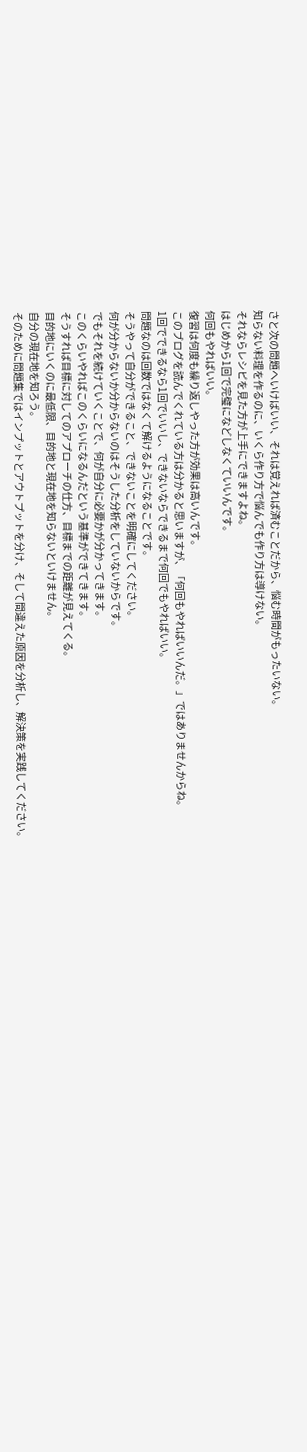さと次の問題へいけばいい、それは覚えれば済むことだから、悩む時間がもったいない。
知らない料理を作るのに、いくら作り方で悩んでも作り方は導けない。
それならレシピを見た方が上手にできますよね。
はじめから1回で完璧になどしなくていいんです。
何回もやればいい。
復習は何度も繰り返しやった方が効果は高いんです。
このブログを読んでくれている方は分かると思いますが、「何回もやればいいんだ。」ではありませんからね。
1回でできるなら1回でいいし、できないならできるまで何回でもやればいい。
問題なのは回数ではなくて解けるようになることです。
そうやって自分ができること、できないことを明確にしてください。
何が分からないか分からないのはそうした分析をしていないからです。
でもそれを続けていくことで、何が自分に必要かが分かってきます。
このくらいやればこのくらいになるんだという基準ができてきます。
そうすれば目標に対してのアプローチの仕方、目標までの距離が見えてくる。
目的地にいくのに最低限、目的地と現在地を知らないといけません。
自分の現在地を知ろう。
そのために問題集ではインプットとアウトプットを分け、そして間違えた原因を分析し、解決策を実践してください。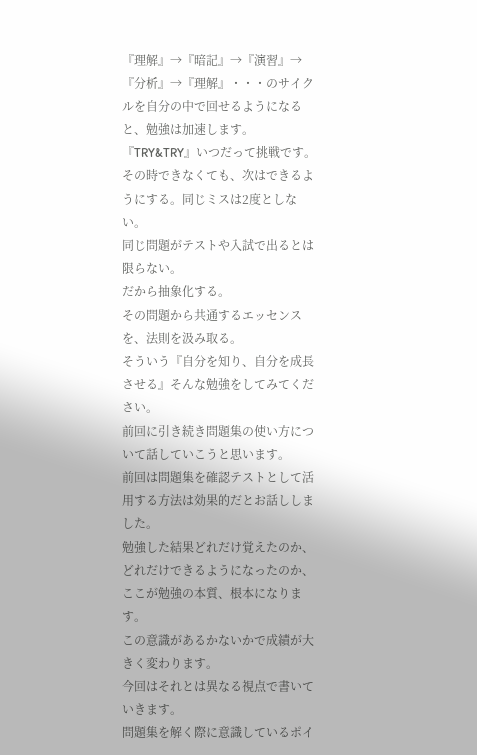『理解』→『暗記』→『演習』→『分析』→『理解』・・・のサイクルを自分の中で回せるようになると、勉強は加速します。
『TRY&TRY』いつだって挑戦です。
その時できなくても、次はできるようにする。同じミスは2度としない。
同じ問題がテストや入試で出るとは限らない。
だから抽象化する。
その問題から共通するエッセンスを、法則を汲み取る。
そういう『自分を知り、自分を成長させる』そんな勉強をしてみてください。
前回に引き続き問題集の使い方について話していこうと思います。
前回は問題集を確認テストとして活用する方法は効果的だとお話ししました。
勉強した結果どれだけ覚えたのか、どれだけできるようになったのか、
ここが勉強の本質、根本になります。
この意識があるかないかで成績が大きく変わります。
今回はそれとは異なる視点で書いていきます。
問題集を解く際に意識しているポイ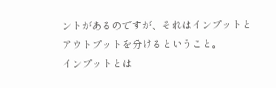ントがあるのですが、それはインプットとアウトプットを分けるということ。
インプットとは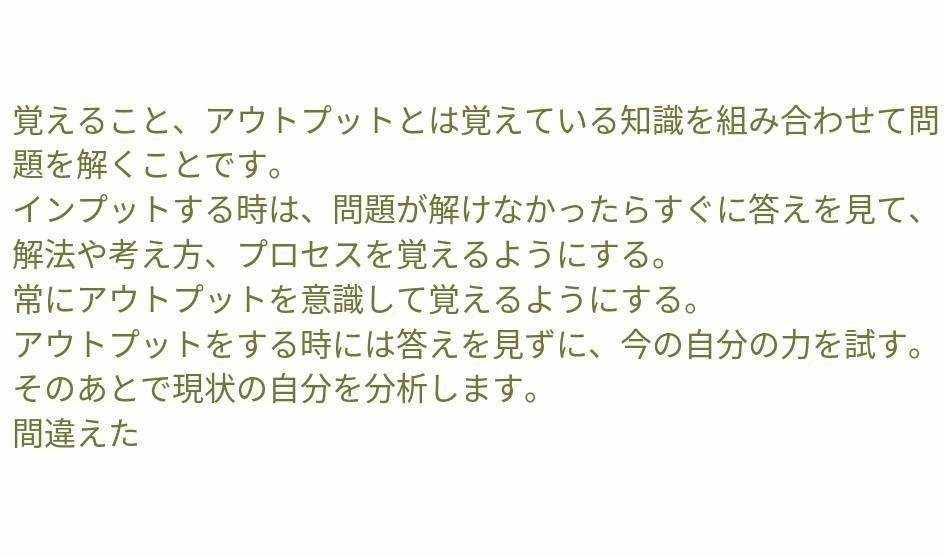覚えること、アウトプットとは覚えている知識を組み合わせて問題を解くことです。
インプットする時は、問題が解けなかったらすぐに答えを見て、解法や考え方、プロセスを覚えるようにする。
常にアウトプットを意識して覚えるようにする。
アウトプットをする時には答えを見ずに、今の自分の力を試す。
そのあとで現状の自分を分析します。
間違えた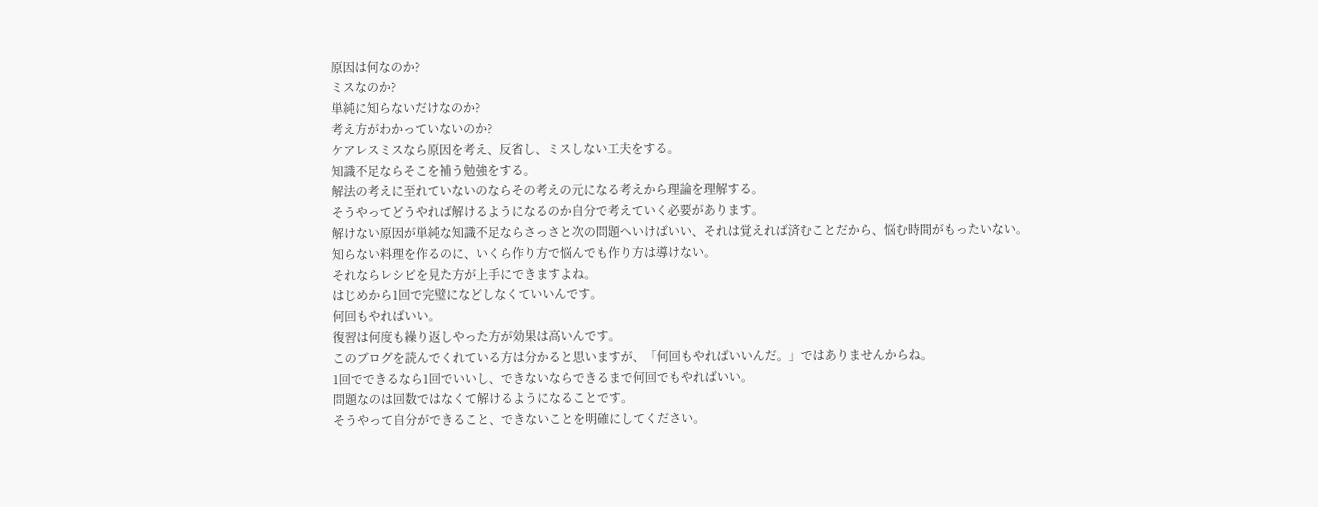原因は何なのか?
ミスなのか?
単純に知らないだけなのか?
考え方がわかっていないのか?
ケアレスミスなら原因を考え、反省し、ミスしない工夫をする。
知識不足ならそこを補う勉強をする。
解法の考えに至れていないのならその考えの元になる考えから理論を理解する。
そうやってどうやれば解けるようになるのか自分で考えていく必要があります。
解けない原因が単純な知識不足ならさっさと次の問題へいけばいい、それは覚えれば済むことだから、悩む時間がもったいない。
知らない料理を作るのに、いくら作り方で悩んでも作り方は導けない。
それならレシピを見た方が上手にできますよね。
はじめから1回で完璧になどしなくていいんです。
何回もやればいい。
復習は何度も繰り返しやった方が効果は高いんです。
このブログを読んでくれている方は分かると思いますが、「何回もやればいいんだ。」ではありませんからね。
1回でできるなら1回でいいし、できないならできるまで何回でもやればいい。
問題なのは回数ではなくて解けるようになることです。
そうやって自分ができること、できないことを明確にしてください。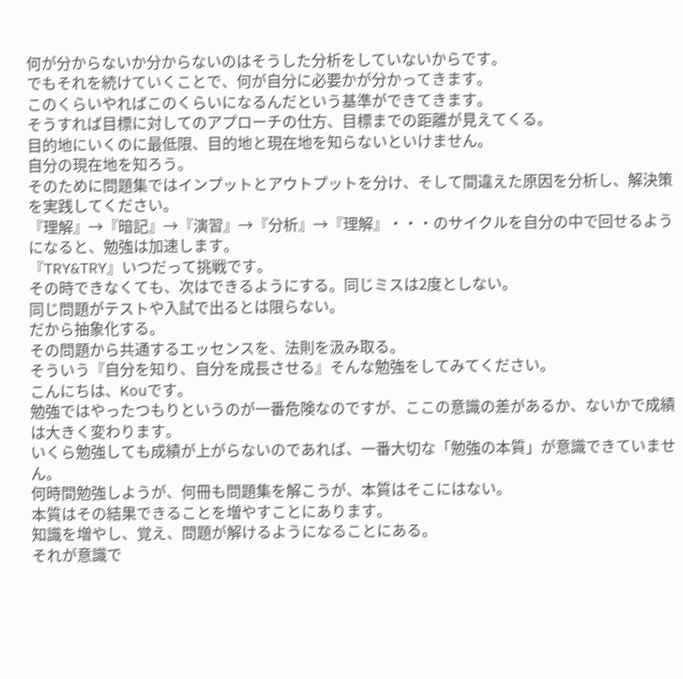何が分からないか分からないのはそうした分析をしていないからです。
でもそれを続けていくことで、何が自分に必要かが分かってきます。
このくらいやればこのくらいになるんだという基準ができてきます。
そうすれば目標に対してのアプローチの仕方、目標までの距離が見えてくる。
目的地にいくのに最低限、目的地と現在地を知らないといけません。
自分の現在地を知ろう。
そのために問題集ではインプットとアウトプットを分け、そして間違えた原因を分析し、解決策を実践してください。
『理解』→『暗記』→『演習』→『分析』→『理解』・・・のサイクルを自分の中で回せるようになると、勉強は加速します。
『TRY&TRY』いつだって挑戦です。
その時できなくても、次はできるようにする。同じミスは2度としない。
同じ問題がテストや入試で出るとは限らない。
だから抽象化する。
その問題から共通するエッセンスを、法則を汲み取る。
そういう『自分を知り、自分を成長させる』そんな勉強をしてみてください。
こんにちは、Kouです。
勉強ではやったつもりというのが一番危険なのですが、ここの意識の差があるか、ないかで成績は大きく変わります。
いくら勉強しても成績が上がらないのであれば、一番大切な「勉強の本質」が意識できていません。
何時間勉強しようが、何冊も問題集を解こうが、本質はそこにはない。
本質はその結果できることを増やすことにあります。
知識を増やし、覚え、問題が解けるようになることにある。
それが意識で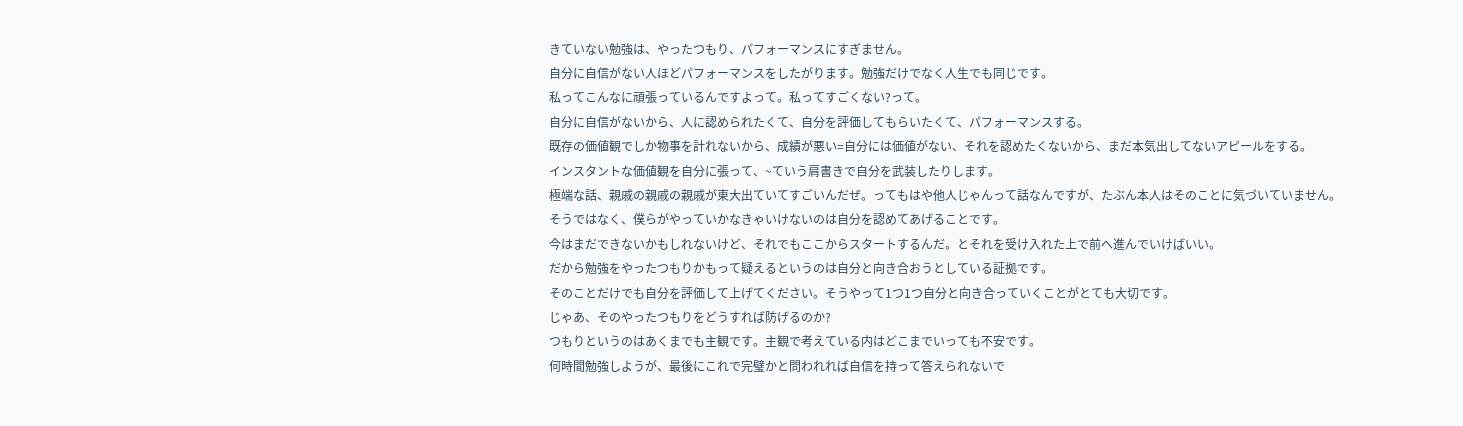きていない勉強は、やったつもり、パフォーマンスにすぎません。
自分に自信がない人ほどパフォーマンスをしたがります。勉強だけでなく人生でも同じです。
私ってこんなに頑張っているんですよって。私ってすごくない?って。
自分に自信がないから、人に認められたくて、自分を評価してもらいたくて、パフォーマンスする。
既存の価値観でしか物事を計れないから、成績が悪い=自分には価値がない、それを認めたくないから、まだ本気出してないアピールをする。
インスタントな価値観を自分に張って、~ていう肩書きで自分を武装したりします。
極端な話、親戚の親戚の親戚が東大出ていてすごいんだぜ。ってもはや他人じゃんって話なんですが、たぶん本人はそのことに気づいていません。
そうではなく、僕らがやっていかなきゃいけないのは自分を認めてあげることです。
今はまだできないかもしれないけど、それでもここからスタートするんだ。とそれを受け入れた上で前へ進んでいけばいい。
だから勉強をやったつもりかもって疑えるというのは自分と向き合おうとしている証拠です。
そのことだけでも自分を評価して上げてください。そうやって1つ1つ自分と向き合っていくことがとても大切です。
じゃあ、そのやったつもりをどうすれば防げるのか?
つもりというのはあくまでも主観です。主観で考えている内はどこまでいっても不安です。
何時間勉強しようが、最後にこれで完璧かと問われれば自信を持って答えられないで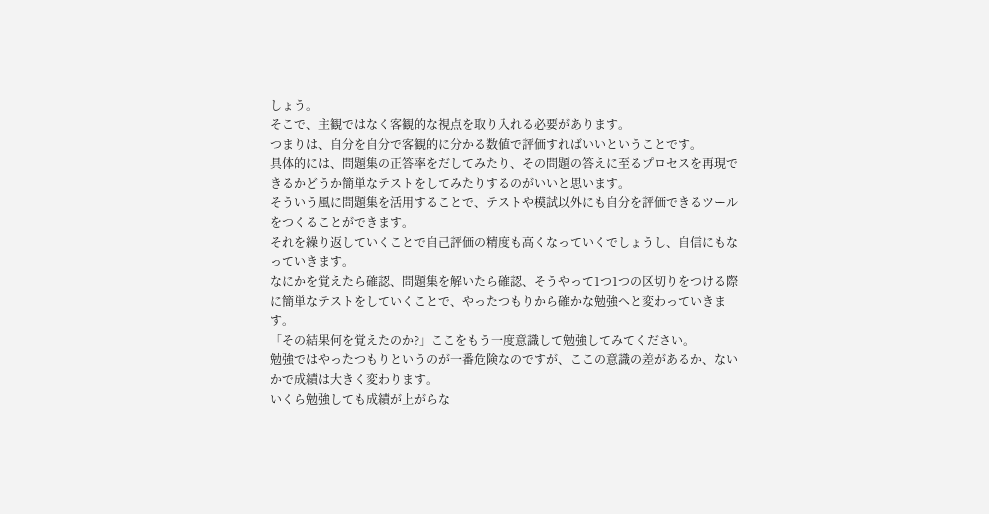しょう。
そこで、主観ではなく客観的な視点を取り入れる必要があります。
つまりは、自分を自分で客観的に分かる数値で評価すればいいということです。
具体的には、問題集の正答率をだしてみたり、その問題の答えに至るプロセスを再現できるかどうか簡単なテストをしてみたりするのがいいと思います。
そういう風に問題集を活用することで、テストや模試以外にも自分を評価できるツールをつくることができます。
それを繰り返していくことで自己評価の精度も高くなっていくでしょうし、自信にもなっていきます。
なにかを覚えたら確認、問題集を解いたら確認、そうやって1つ1つの区切りをつける際に簡単なテストをしていくことで、やったつもりから確かな勉強へと変わっていきます。
「その結果何を覚えたのか?」ここをもう一度意識して勉強してみてください。
勉強ではやったつもりというのが一番危険なのですが、ここの意識の差があるか、ないかで成績は大きく変わります。
いくら勉強しても成績が上がらな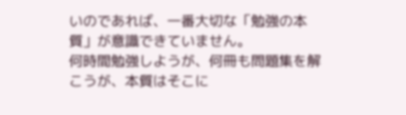いのであれば、一番大切な「勉強の本質」が意識できていません。
何時間勉強しようが、何冊も問題集を解こうが、本質はそこに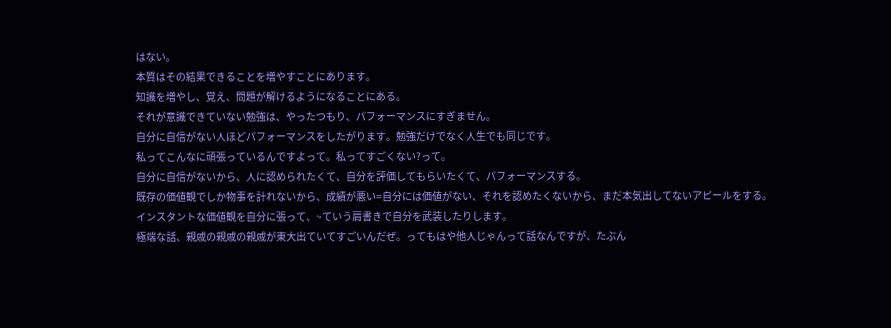はない。
本質はその結果できることを増やすことにあります。
知識を増やし、覚え、問題が解けるようになることにある。
それが意識できていない勉強は、やったつもり、パフォーマンスにすぎません。
自分に自信がない人ほどパフォーマンスをしたがります。勉強だけでなく人生でも同じです。
私ってこんなに頑張っているんですよって。私ってすごくない?って。
自分に自信がないから、人に認められたくて、自分を評価してもらいたくて、パフォーマンスする。
既存の価値観でしか物事を計れないから、成績が悪い=自分には価値がない、それを認めたくないから、まだ本気出してないアピールをする。
インスタントな価値観を自分に張って、~ていう肩書きで自分を武装したりします。
極端な話、親戚の親戚の親戚が東大出ていてすごいんだぜ。ってもはや他人じゃんって話なんですが、たぶん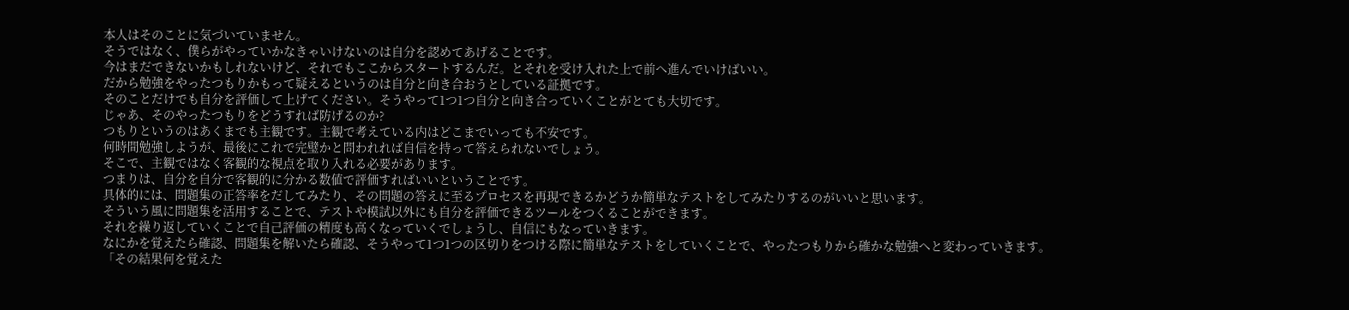本人はそのことに気づいていません。
そうではなく、僕らがやっていかなきゃいけないのは自分を認めてあげることです。
今はまだできないかもしれないけど、それでもここからスタートするんだ。とそれを受け入れた上で前へ進んでいけばいい。
だから勉強をやったつもりかもって疑えるというのは自分と向き合おうとしている証拠です。
そのことだけでも自分を評価して上げてください。そうやって1つ1つ自分と向き合っていくことがとても大切です。
じゃあ、そのやったつもりをどうすれば防げるのか?
つもりというのはあくまでも主観です。主観で考えている内はどこまでいっても不安です。
何時間勉強しようが、最後にこれで完璧かと問われれば自信を持って答えられないでしょう。
そこで、主観ではなく客観的な視点を取り入れる必要があります。
つまりは、自分を自分で客観的に分かる数値で評価すればいいということです。
具体的には、問題集の正答率をだしてみたり、その問題の答えに至るプロセスを再現できるかどうか簡単なテストをしてみたりするのがいいと思います。
そういう風に問題集を活用することで、テストや模試以外にも自分を評価できるツールをつくることができます。
それを繰り返していくことで自己評価の精度も高くなっていくでしょうし、自信にもなっていきます。
なにかを覚えたら確認、問題集を解いたら確認、そうやって1つ1つの区切りをつける際に簡単なテストをしていくことで、やったつもりから確かな勉強へと変わっていきます。
「その結果何を覚えた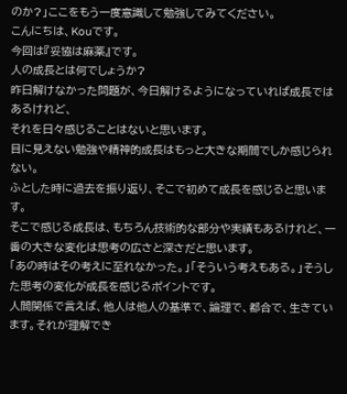のか?」ここをもう一度意識して勉強してみてください。
こんにちは、Kouです。
今回は『妥協は麻薬』です。
人の成長とは何でしょうか?
昨日解けなかった問題が、今日解けるようになっていれば成長ではあるけれど、
それを日々感じることはないと思います。
目に見えない勉強や精神的成長はもっと大きな期間でしか感じられない。
ふとした時に過去を振り返り、そこで初めて成長を感じると思います。
そこで感じる成長は、もちろん技術的な部分や実績もあるけれど、一番の大きな変化は思考の広さと深さだと思います。
「あの時はその考えに至れなかった。」「そういう考えもある。」そうした思考の変化が成長を感じるポイントです。
人間関係で言えば、他人は他人の基準で、論理で、都合で、生きています。それが理解でき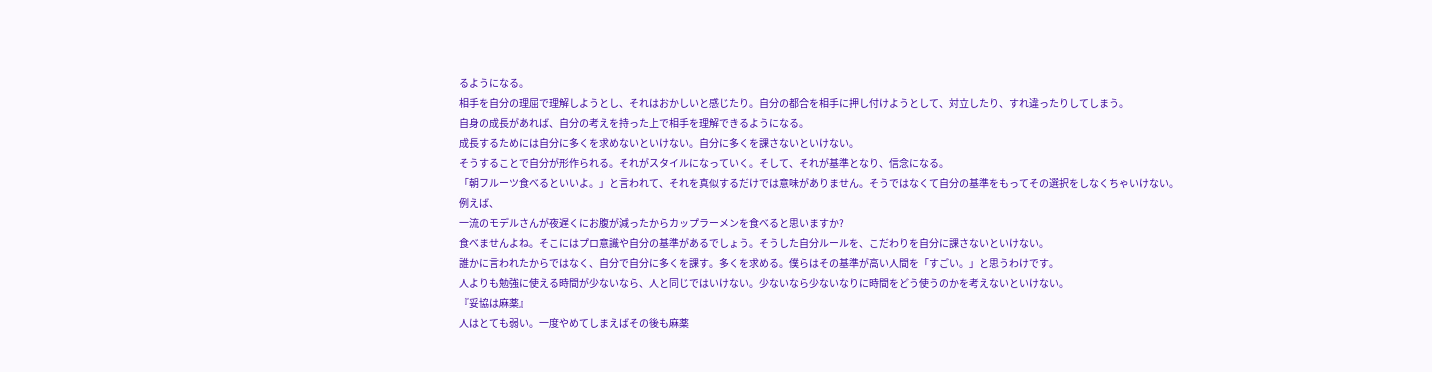るようになる。
相手を自分の理屈で理解しようとし、それはおかしいと感じたり。自分の都合を相手に押し付けようとして、対立したり、すれ違ったりしてしまう。
自身の成長があれば、自分の考えを持った上で相手を理解できるようになる。
成長するためには自分に多くを求めないといけない。自分に多くを課さないといけない。
そうすることで自分が形作られる。それがスタイルになっていく。そして、それが基準となり、信念になる。
「朝フルーツ食べるといいよ。」と言われて、それを真似するだけでは意味がありません。そうではなくて自分の基準をもってその選択をしなくちゃいけない。
例えば、
一流のモデルさんが夜遅くにお腹が減ったからカップラーメンを食べると思いますか?
食べませんよね。そこにはプロ意識や自分の基準があるでしょう。そうした自分ルールを、こだわりを自分に課さないといけない。
誰かに言われたからではなく、自分で自分に多くを課す。多くを求める。僕らはその基準が高い人間を「すごい。」と思うわけです。
人よりも勉強に使える時間が少ないなら、人と同じではいけない。少ないなら少ないなりに時間をどう使うのかを考えないといけない。
『妥協は麻薬』
人はとても弱い。一度やめてしまえばその後も麻薬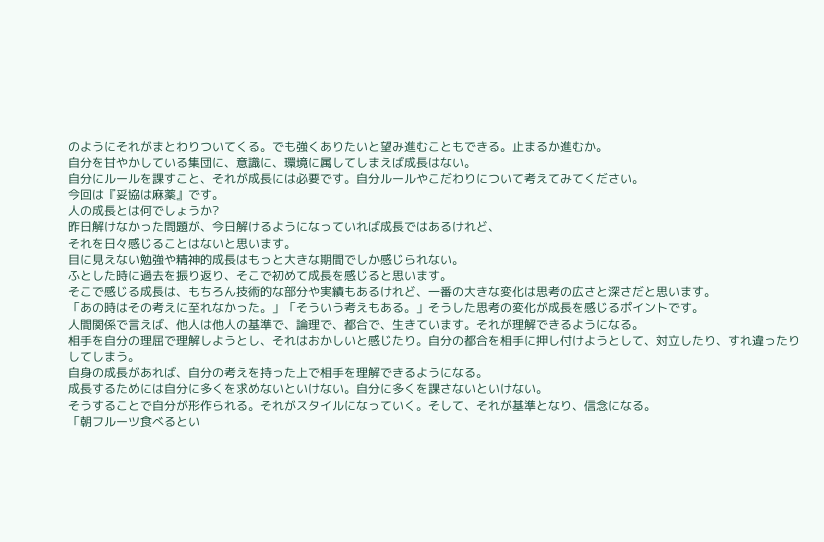のようにそれがまとわりついてくる。でも強くありたいと望み進むこともできる。止まるか進むか。
自分を甘やかしている集団に、意識に、環境に属してしまえば成長はない。
自分にルールを課すこと、それが成長には必要です。自分ルールやこだわりについて考えてみてください。
今回は『妥協は麻薬』です。
人の成長とは何でしょうか?
昨日解けなかった問題が、今日解けるようになっていれば成長ではあるけれど、
それを日々感じることはないと思います。
目に見えない勉強や精神的成長はもっと大きな期間でしか感じられない。
ふとした時に過去を振り返り、そこで初めて成長を感じると思います。
そこで感じる成長は、もちろん技術的な部分や実績もあるけれど、一番の大きな変化は思考の広さと深さだと思います。
「あの時はその考えに至れなかった。」「そういう考えもある。」そうした思考の変化が成長を感じるポイントです。
人間関係で言えば、他人は他人の基準で、論理で、都合で、生きています。それが理解できるようになる。
相手を自分の理屈で理解しようとし、それはおかしいと感じたり。自分の都合を相手に押し付けようとして、対立したり、すれ違ったりしてしまう。
自身の成長があれば、自分の考えを持った上で相手を理解できるようになる。
成長するためには自分に多くを求めないといけない。自分に多くを課さないといけない。
そうすることで自分が形作られる。それがスタイルになっていく。そして、それが基準となり、信念になる。
「朝フルーツ食べるとい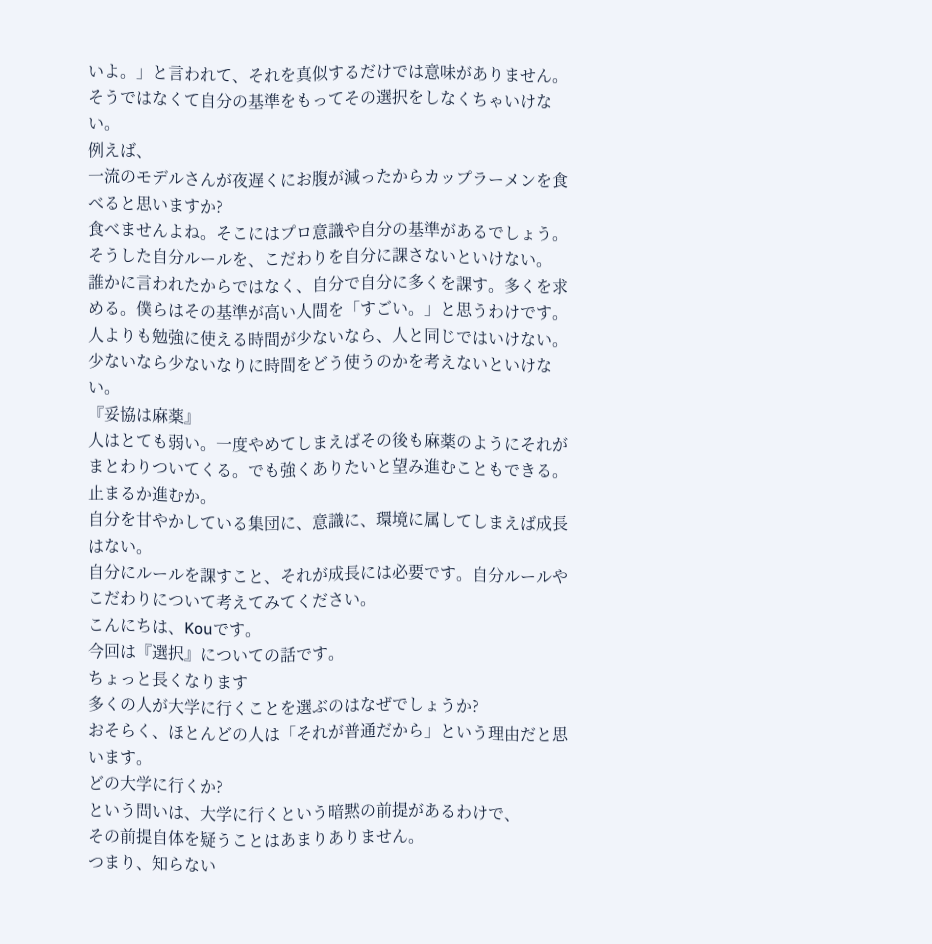いよ。」と言われて、それを真似するだけでは意味がありません。そうではなくて自分の基準をもってその選択をしなくちゃいけない。
例えば、
一流のモデルさんが夜遅くにお腹が減ったからカップラーメンを食べると思いますか?
食べませんよね。そこにはプロ意識や自分の基準があるでしょう。そうした自分ルールを、こだわりを自分に課さないといけない。
誰かに言われたからではなく、自分で自分に多くを課す。多くを求める。僕らはその基準が高い人間を「すごい。」と思うわけです。
人よりも勉強に使える時間が少ないなら、人と同じではいけない。少ないなら少ないなりに時間をどう使うのかを考えないといけない。
『妥協は麻薬』
人はとても弱い。一度やめてしまえばその後も麻薬のようにそれがまとわりついてくる。でも強くありたいと望み進むこともできる。止まるか進むか。
自分を甘やかしている集団に、意識に、環境に属してしまえば成長はない。
自分にルールを課すこと、それが成長には必要です。自分ルールやこだわりについて考えてみてください。
こんにちは、Kouです。
今回は『選択』についての話です。
ちょっと長くなります
多くの人が大学に行くことを選ぶのはなぜでしょうか?
おそらく、ほとんどの人は「それが普通だから」という理由だと思います。
どの大学に行くか?
という問いは、大学に行くという暗黙の前提があるわけで、
その前提自体を疑うことはあまりありません。
つまり、知らない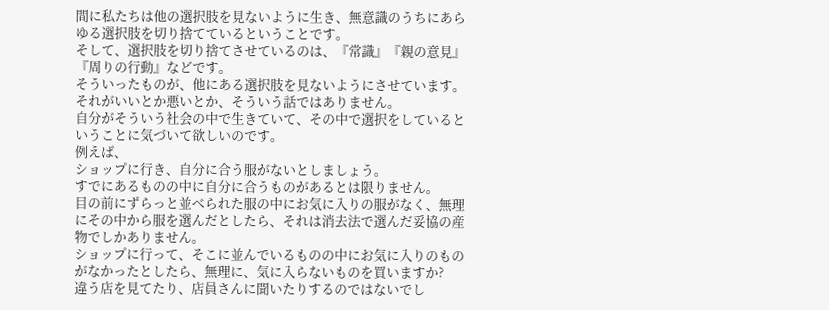間に私たちは他の選択肢を見ないように生き、無意識のうちにあらゆる選択肢を切り捨てているということです。
そして、選択肢を切り捨てさせているのは、『常識』『親の意見』『周りの行動』などです。
そういったものが、他にある選択肢を見ないようにさせています。
それがいいとか悪いとか、そういう話ではありません。
自分がそういう社会の中で生きていて、その中で選択をしているということに気づいて欲しいのです。
例えば、
ショップに行き、自分に合う服がないとしましょう。
すでにあるものの中に自分に合うものがあるとは限りません。
目の前にずらっと並べられた服の中にお気に入りの服がなく、無理にその中から服を選んだとしたら、それは消去法で選んだ妥協の産物でしかありません。
ショップに行って、そこに並んでいるものの中にお気に入りのものがなかったとしたら、無理に、気に入らないものを買いますか?
違う店を見てたり、店員さんに聞いたりするのではないでし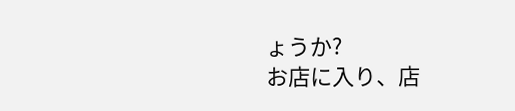ょうか?
お店に入り、店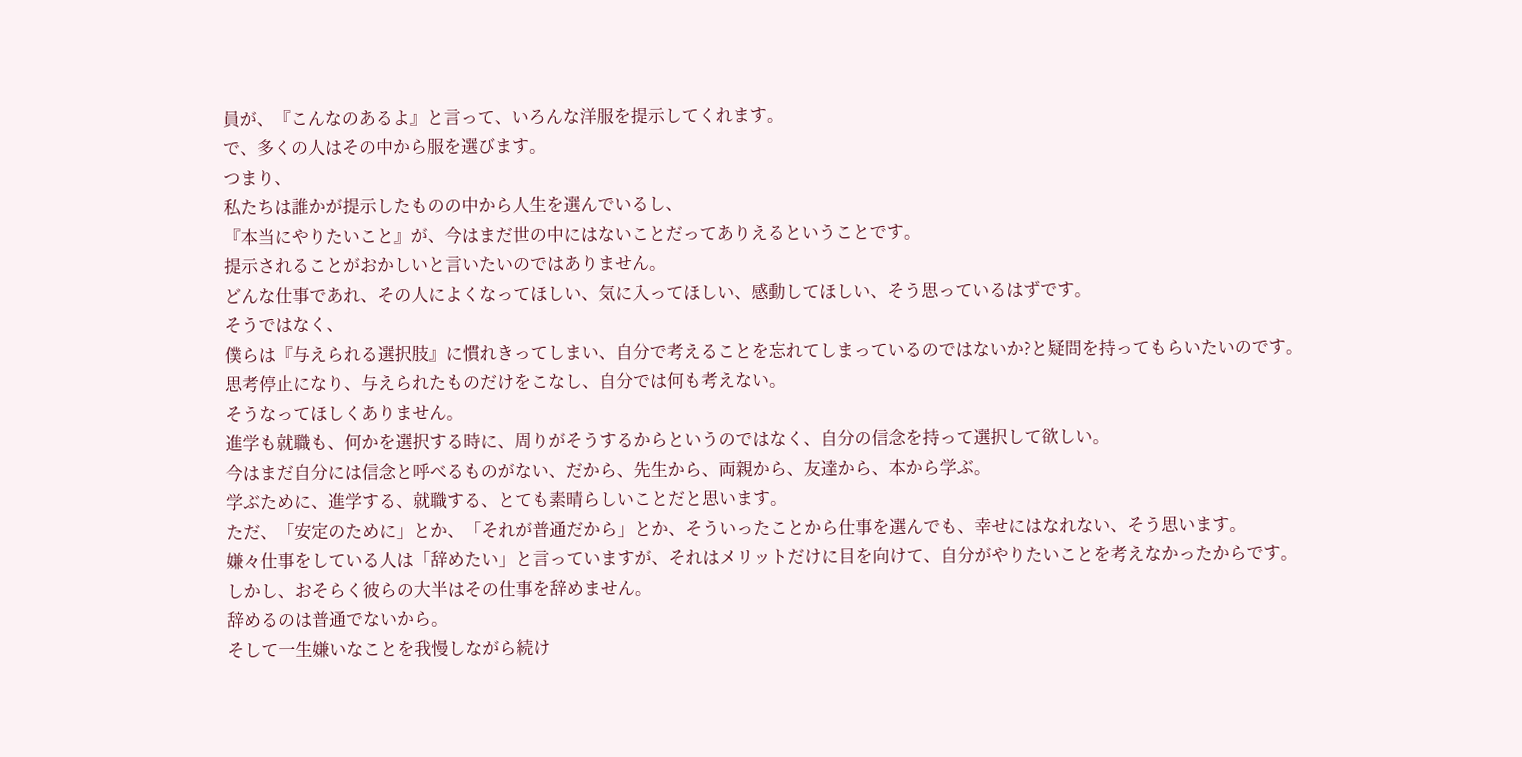員が、『こんなのあるよ』と言って、いろんな洋服を提示してくれます。
で、多くの人はその中から服を選びます。
つまり、
私たちは誰かが提示したものの中から人生を選んでいるし、
『本当にやりたいこと』が、今はまだ世の中にはないことだってありえるということです。
提示されることがおかしいと言いたいのではありません。
どんな仕事であれ、その人によくなってほしい、気に入ってほしい、感動してほしい、そう思っているはずです。
そうではなく、
僕らは『与えられる選択肢』に慣れきってしまい、自分で考えることを忘れてしまっているのではないか?と疑問を持ってもらいたいのです。
思考停止になり、与えられたものだけをこなし、自分では何も考えない。
そうなってほしくありません。
進学も就職も、何かを選択する時に、周りがそうするからというのではなく、自分の信念を持って選択して欲しい。
今はまだ自分には信念と呼べるものがない、だから、先生から、両親から、友達から、本から学ぶ。
学ぶために、進学する、就職する、とても素晴らしいことだと思います。
ただ、「安定のために」とか、「それが普通だから」とか、そういったことから仕事を選んでも、幸せにはなれない、そう思います。
嫌々仕事をしている人は「辞めたい」と言っていますが、それはメリットだけに目を向けて、自分がやりたいことを考えなかったからです。
しかし、おそらく彼らの大半はその仕事を辞めません。
辞めるのは普通でないから。
そして一生嫌いなことを我慢しながら続け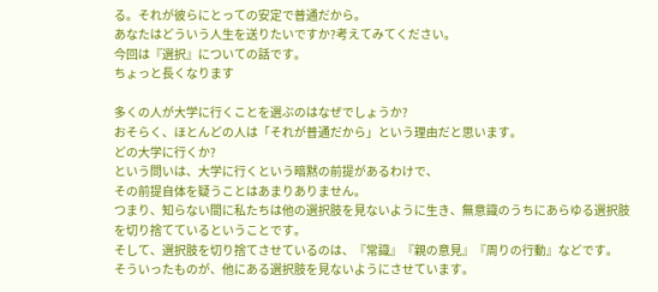る。それが彼らにとっての安定で普通だから。
あなたはどういう人生を送りたいですか?考えてみてください。
今回は『選択』についての話です。
ちょっと長くなります

多くの人が大学に行くことを選ぶのはなぜでしょうか?
おそらく、ほとんどの人は「それが普通だから」という理由だと思います。
どの大学に行くか?
という問いは、大学に行くという暗黙の前提があるわけで、
その前提自体を疑うことはあまりありません。
つまり、知らない間に私たちは他の選択肢を見ないように生き、無意識のうちにあらゆる選択肢を切り捨てているということです。
そして、選択肢を切り捨てさせているのは、『常識』『親の意見』『周りの行動』などです。
そういったものが、他にある選択肢を見ないようにさせています。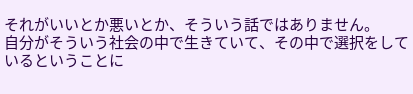それがいいとか悪いとか、そういう話ではありません。
自分がそういう社会の中で生きていて、その中で選択をしているということに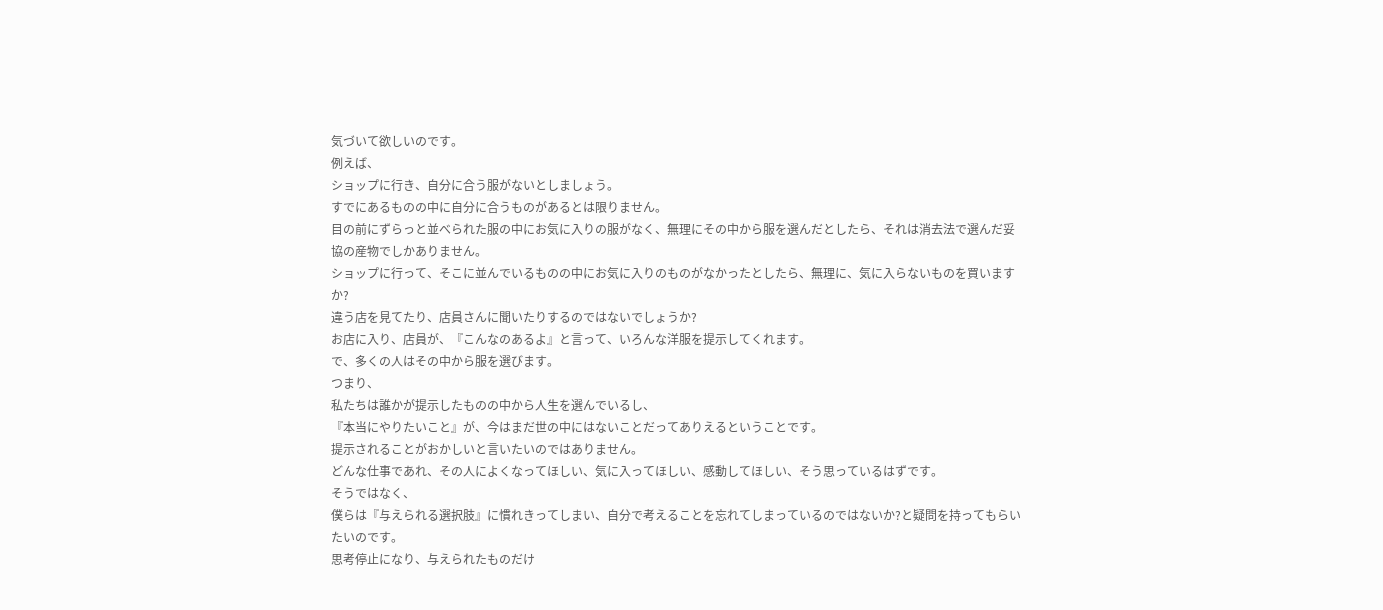気づいて欲しいのです。
例えば、
ショップに行き、自分に合う服がないとしましょう。
すでにあるものの中に自分に合うものがあるとは限りません。
目の前にずらっと並べられた服の中にお気に入りの服がなく、無理にその中から服を選んだとしたら、それは消去法で選んだ妥協の産物でしかありません。
ショップに行って、そこに並んでいるものの中にお気に入りのものがなかったとしたら、無理に、気に入らないものを買いますか?
違う店を見てたり、店員さんに聞いたりするのではないでしょうか?
お店に入り、店員が、『こんなのあるよ』と言って、いろんな洋服を提示してくれます。
で、多くの人はその中から服を選びます。
つまり、
私たちは誰かが提示したものの中から人生を選んでいるし、
『本当にやりたいこと』が、今はまだ世の中にはないことだってありえるということです。
提示されることがおかしいと言いたいのではありません。
どんな仕事であれ、その人によくなってほしい、気に入ってほしい、感動してほしい、そう思っているはずです。
そうではなく、
僕らは『与えられる選択肢』に慣れきってしまい、自分で考えることを忘れてしまっているのではないか?と疑問を持ってもらいたいのです。
思考停止になり、与えられたものだけ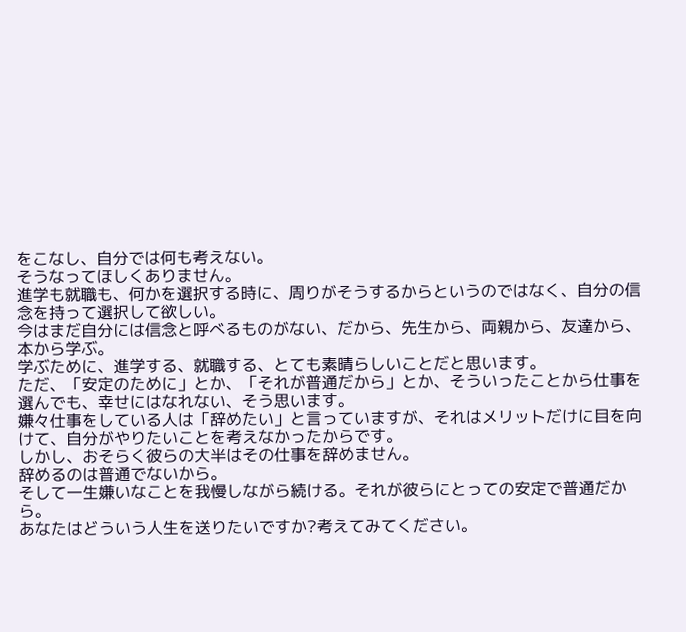をこなし、自分では何も考えない。
そうなってほしくありません。
進学も就職も、何かを選択する時に、周りがそうするからというのではなく、自分の信念を持って選択して欲しい。
今はまだ自分には信念と呼べるものがない、だから、先生から、両親から、友達から、本から学ぶ。
学ぶために、進学する、就職する、とても素晴らしいことだと思います。
ただ、「安定のために」とか、「それが普通だから」とか、そういったことから仕事を選んでも、幸せにはなれない、そう思います。
嫌々仕事をしている人は「辞めたい」と言っていますが、それはメリットだけに目を向けて、自分がやりたいことを考えなかったからです。
しかし、おそらく彼らの大半はその仕事を辞めません。
辞めるのは普通でないから。
そして一生嫌いなことを我慢しながら続ける。それが彼らにとっての安定で普通だから。
あなたはどういう人生を送りたいですか?考えてみてください。